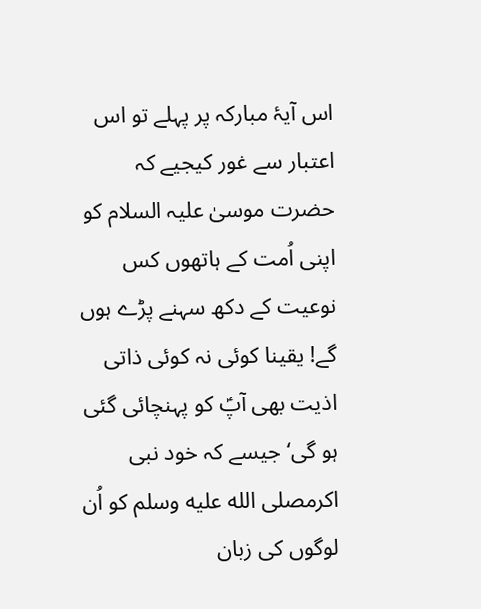اس آیۂ مبارکہ پر پہلے تو اس اعتبار سے غور کیجیے کہ حضرت موسیٰ علیہ السلام کو اپنی اُمت کے ہاتھوں کس نوعیت کے دکھ سہنے پڑے ہوں گے! یقینا کوئی نہ کوئی ذاتی اذیت بھی آپؑ کو پہنچائی گئی ہو گی‘ جیسے کہ خود نبی اکرمصلى الله عليه وسلم کو اُن لوگوں کی زبان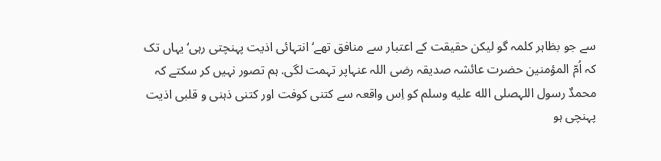سے جو بظاہر کلمہ گو لیکن حقیقت کے اعتبار سے منافق تھے‘ انتہائی اذیت پہنچتی رہی‘ یہاں تک کہ اُمّ المؤمنین حضرت عائشہ صدیقہ رضی اللہ عنہاپر تہمت لگی. ہم تصور نہیں کر سکتے کہ محمدٌ رسول اللہصلى الله عليه وسلم کو اِس واقعہ سے کتنی کوفت اور کتنی ذہنی و قلبی اذیت پہنچی ہو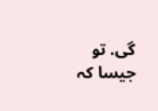گی. تو جیسا کہ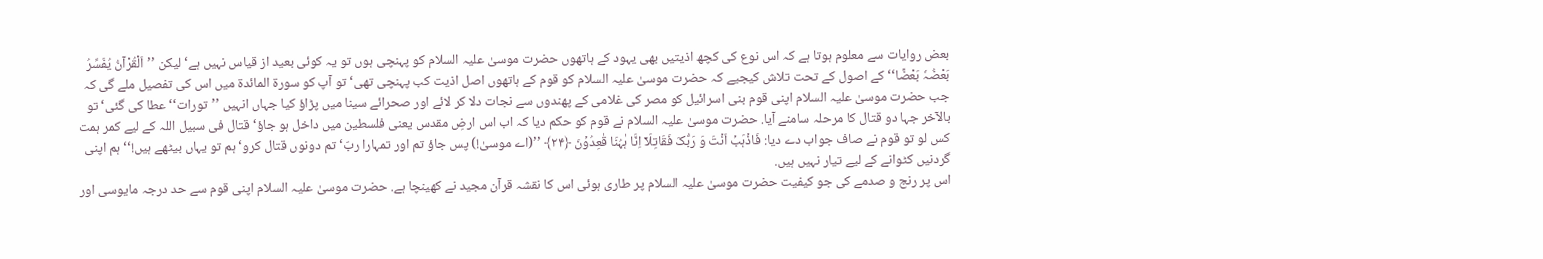بعض روایات سے معلوم ہوتا ہے کہ اس نوع کی کچھ اذیتیں بھی یہود کے ہاتھوں حضرت موسیٰ علیہ السلام کو پہنچی ہوں تو یہ کوئی بعید از قیاس نہیں ہے‘ لیکن ’’اَلْقُرْآنُ یُفَسِّرُ بَعْضُہٗ بَعْضًا‘‘ کے اصول کے تحت تلاش کیجیے کہ حضرت موسیٰ علیہ السلام کو قوم کے ہاتھوں اصل اذیت کب پہنچی تھی‘ تو آپ کو سورۃ المائدۃ میں اس کی تفصیل ملے گی کہ جب حضرت موسیٰ علیہ السلام اپنی قوم بنی اسرائیل کو مصر کی غلامی کے پھندوں سے نجات دلا کر لائے اور صحرائے سینا میں پڑاؤ کیا جہاں انہیں ’’تورات‘‘ عطا کی گئی‘ تو بالآخر جہا دو قتال کا مرحلہ سامنے آیا. حضرت موسیٰ علیہ السلام نے قوم کو حکم دیا کہ اب اس ارضِ مقدس یعنی فلسطین میں داخل ہو جاؤ‘ قتال فی سبیل اللہ کے لیے کمر ہمت کس لو تو قوم نے صاف جواب دے دیا: فَاذۡہَبۡ اَنۡتَ وَ رَبُّکَ فَقَاتِلَاۤ اِنَّا ہٰہُنَا قٰعِدُوۡنَ ﴿۲۴﴾ ’’(اے موسیٰ!) پس جاؤ تم اور تمہارا ربّ‘ تم دونوں قتال کرو‘ ہم تو یہاں بیٹھے ہیں!‘‘ ہم اپنی گردنیں کٹوانے کے لیے تیار نہیں ہیں.
اس پر رنج و صدمے کی جو کیفیت حضرت موسیٰ علیہ السلام پر طاری ہوئی اس کا نقشہ قرآن مجید نے کھینچا ہے. حضرت موسیٰ علیہ السلام اپنی قوم سے حد درجہ مایوسی اور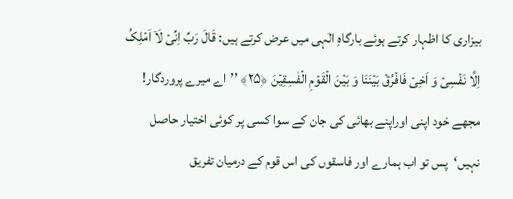بیزاری کا اظہار کرتے ہوئے بارگاہِ الٰہی میں عرض کرتے ہیں: قَالَ رَبِّ اِنِّیۡ لَاۤ اَمۡلِکُ اِلَّا نَفۡسِیۡ وَ اَخِیۡ فَافۡرُقۡ بَیۡنَنَا وَ بَیۡنَ الۡقَوۡمِ الۡفٰسِقِیۡنَ ﴿۲۵﴾ ’’اے میرے پروردگار! مجھے خود اپنی اوراپنے بھائی کی جان کے سوا کسی پر کوئی اختیار حاصل نہیں‘پس تو اب ہمارے اور فاسقوں کی اس قوم کے درمیان تفریق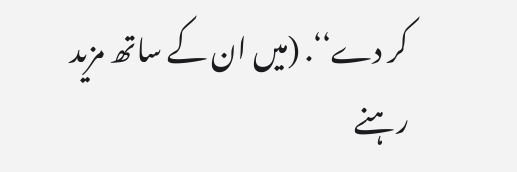کر دے‘‘. (میں ان کے ساتھ مزید رہنے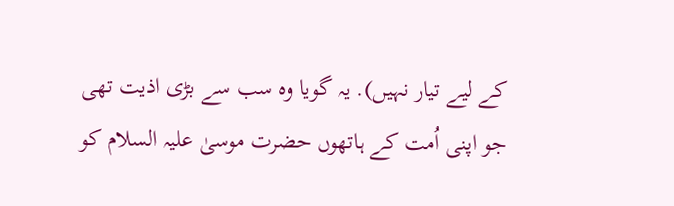کے لیے تیار نہیں). یہ گویا وہ سب سے بڑی اذیت تھی جو اپنی اُمت کے ہاتھوں حضرت موسیٰ علیہ السلام کو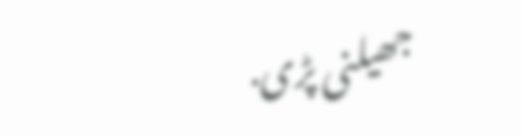جھیلنی پڑی.